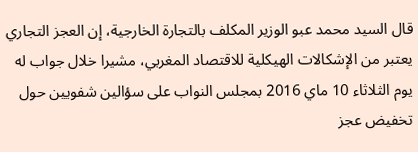قال السيد محمد عبو الوزير المكلف بالتجارة الخارجية، إن العجز التجاري يعتبر من الإشكالات الهيكلية للاقتصاد المغربي، مشيرا خلال جواب له يوم الثلاثاء 10 ماي 2016 بمجلس النواب على سؤالين شفويين حول تخفيض عجز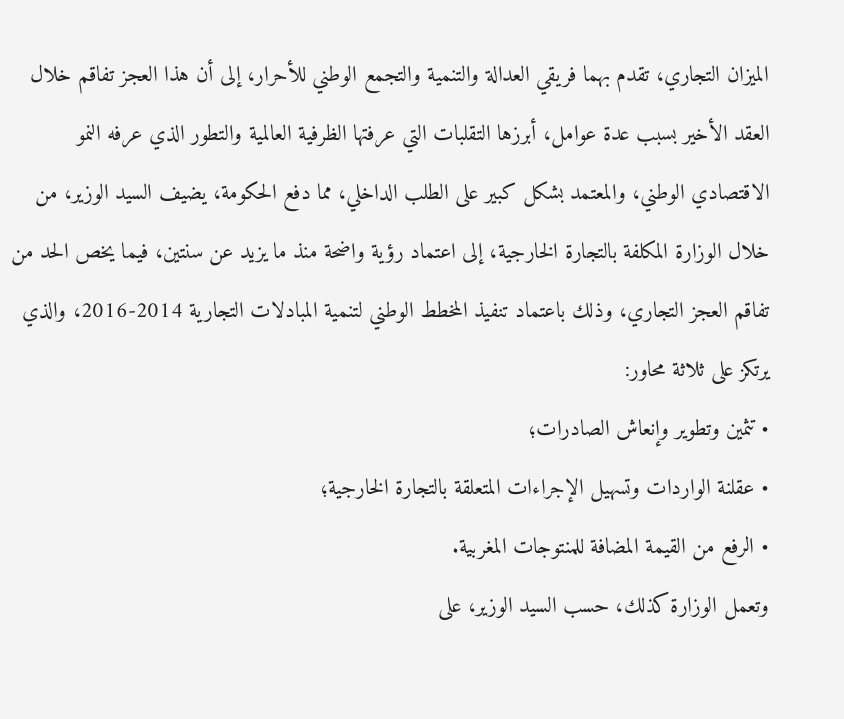الميزان التجاري، تقدم بهما فريقي العدالة والتنمية والتجمع الوطني للأحرار، إلى أن هذا العجز تفاقم خلال العقد الأخير بسبب عدة عوامل، أبرزها التقلبات التي عرفتها الظرفية العالمية والتطور الذي عرفه النمو الاقتصادي الوطني، والمعتمد بشكل كبير على الطلب الداخلي، مما دفع الحكومة، يضيف السيد الوزير، من خلال الوزارة المكلفة بالتجارة الخارجية، إلى اعتماد رؤية واضحة منذ ما يزيد عن سنتين، فيما يخص الحد من تفاقم العجز التجاري، وذلك باعتماد تنفيذ المخطط الوطني لتنمية المبادلات التجارية 2014-2016، والذي يرتكز على ثلاثة محاور:
• تثمين وتطوير وإنعاش الصادرات؛
• عقلنة الواردات وتسهيل الإجراءات المتعلقة بالتجارة الخارجية؛
• الرفع من القيمة المضافة للمنتوجات المغربية.
وتعمل الوزارة كذلك، حسب السيد الوزير، على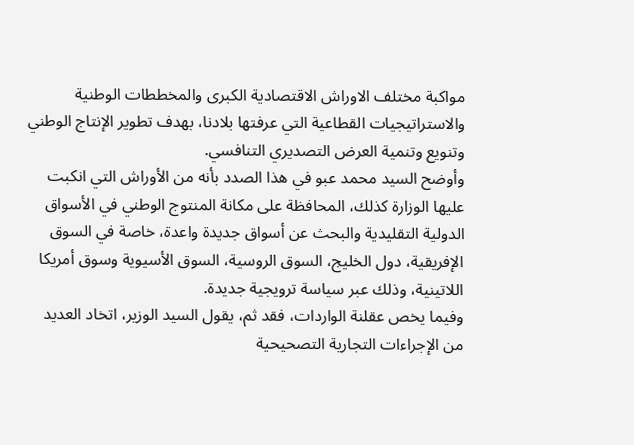مواكبة مختلف الاوراش الاقتصادية الكبرى والمخططات الوطنية والاستراتيجيات القطاعية التي عرفتها بلادنا، بهدف تطوير الإنتاج الوطني وتنويع وتنمية العرض التصديري التنافسي.
وأوضح السيد محمد عبو في هذا الصدد بأنه من الأوراش التي انكبت عليها الوزارة كذلك، المحافظة على مكانة المنتوج الوطني في الأسواق الدولية التقليدية والبحث عن أسواق جديدة واعدة، خاصة في السوق الإفريقية، دول الخليج، السوق الروسية، السوق الأسيوية وسوق أمريكا اللاتينية، وذلك عبر سياسة ترويجية جديدة.
وفيما يخص عقلنة الواردات، فقد ثم، يقول السيد الوزير، اتخاد العديد من الإجراءات التجارية التصحيحية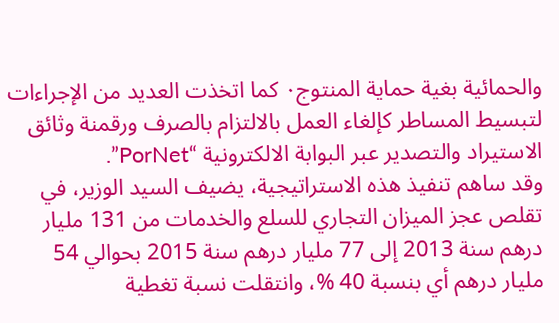والحمائية بغية حماية المنتوج٠ كما اتخذت العديد من الإجراءات لتبسيط المساطر كإلغاء العمل بالالتزام بالصرف ورقمنة وثائق الاستيراد والتصدير عبر البوابة الالكترونية “PorNet”.
وقد ساهم تنفيذ هذه الاستراتيجية، يضيف السيد الوزير، في تقلص عجز الميزان التجاري للسلع والخدمات من 131 مليار درهم سنة 2013 إلى 77 مليار درهم سنة 2015 بحوالي 54 مليار درهم أي بنسبة 40 %، وانتقلت نسبة تغطية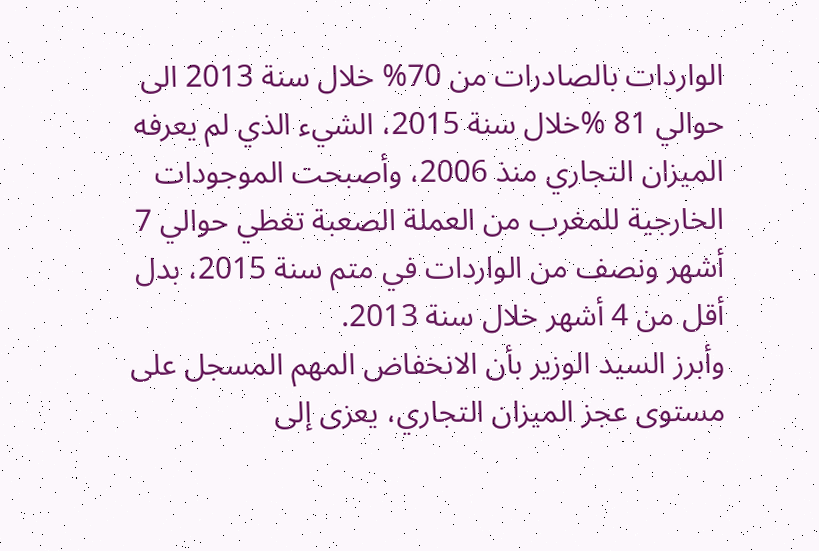الواردات بالصادرات من 70% خلال سنة 2013 الى حوالي 81 %خلال سنة 2015، الشيء الذي لم يعرفه الميزان التجاري منذ 2006، وأصبحت الموجودات الخارجية للمغرب من العملة الصعبة تغطي حوالي 7 أشهر ونصف من الواردات في متم سنة 2015، بدل أقل من 4 أشهر خلال سنة 2013.
وأبرز السيد الوزير بأن الانخفاض المهم المسجل على مستوى عجز الميزان التجاري، يعزى إلى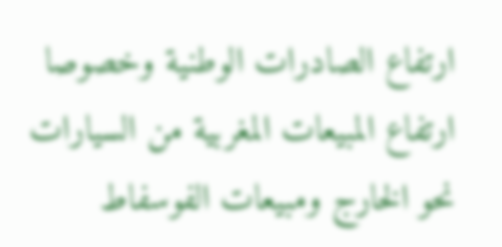ارتفاع الصادرات الوطنية وخصوصا ارتفاع المبيعات المغربية من السيارات نحو الخارج ومبيعات الفوسفاط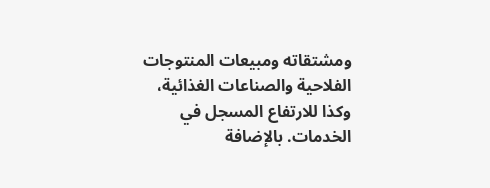ومشتقاته ومبيعات المنتوجات الفلاحية والصناعات الغذائية، وكذا للارتفاع المسجل في الخدمات. بالإضافة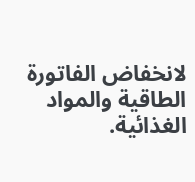لانخفاض الفاتورة الطاقية والمواد الغذائية.